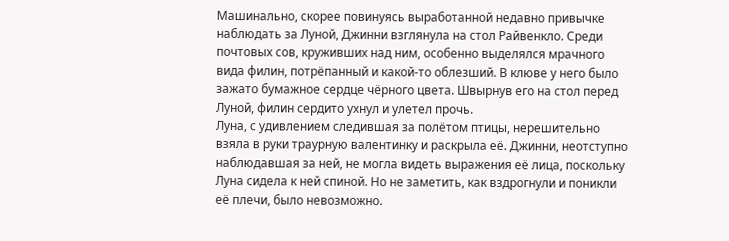Машинально, скорее повинуясь выработанной недавно привычке наблюдать за Луной, Джинни взглянула на стол Райвенкло. Среди почтовых сов, круживших над ним, особенно выделялся мрачного вида филин, потрёпанный и какой-то облезший. В клюве у него было зажато бумажное сердце чёрного цвета. Швырнув его на стол перед Луной, филин сердито ухнул и улетел прочь.
Луна, с удивлением следившая за полётом птицы, нерешительно взяла в руки траурную валентинку и раскрыла её. Джинни, неотступно наблюдавшая за ней, не могла видеть выражения её лица, поскольку Луна сидела к ней спиной. Но не заметить, как вздрогнули и поникли её плечи, было невозможно.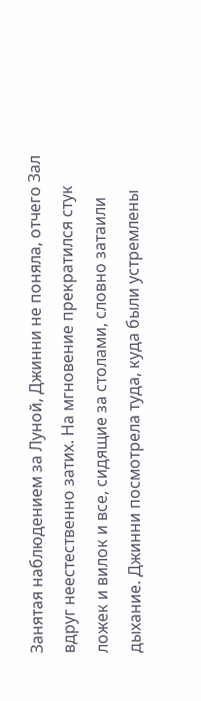Занятая наблюдением за Луной, Джинни не поняла, отчего Зал вдруг неестественно затих. На мгновение прекратился стук ложек и вилок и все, сидящие за столами, словно затаили дыхание. Джинни посмотрела туда, куда были устремлены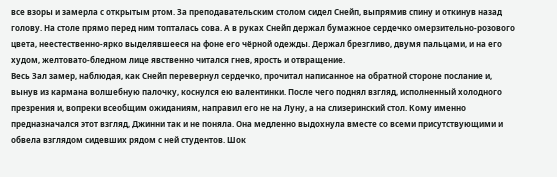все взоры и замерла с открытым ртом. За преподавательским столом сидел Снейп, выпрямив спину и откинув назад голову. На столе прямо перед ним топталась сова. А в руках Снейп держал бумажное сердечко омерзительно-розового цвета, неестественно-ярко выделявшееся на фоне его чёрной одежды. Держал брезгливо, двумя пальцами, и на его худом, желтовато-бледном лице явственно читался гнев, ярость и отвращение.
Весь Зал замер, наблюдая, как Снейп перевернул сердечко, прочитал написанное на обратной стороне послание и, вынув из кармана волшебную палочку, коснулся ею валентинки. После чего поднял взгляд, исполненный холодного презрения и, вопреки всеобщим ожиданиям, направил его не на Луну, а на слизеринский стол. Кому именно предназначался этот взгляд, Джинни так и не поняла. Она медленно выдохнула вместе со всеми присутствующими и обвела взглядом сидевших рядом с ней студентов. Шок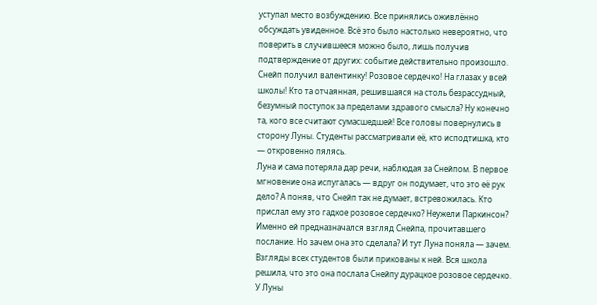уступал место возбуждению. Все принялись оживлённо обсуждать увиденное. Всё это было настолько невероятно, что поверить в случившееся можно было, лишь получив подтверждение от других: событие действительно произошло. Снейп получил валентинку! Розовое сердечко! На глазах у всей школы! Кто та отчаянная, решившаяся на столь безрассудный, безумный поступок за пределами здравого смысла? Ну конечно та, кого все считают сумасшедшей! Все головы повернулись в сторону Луны. Студенты рассматривали её, кто исподтишка, кто — откровенно пялясь.
Луна и сама потеряла дар речи, наблюдая за Снейпом. В первое мгновение она испугалась — вдруг он подумает, что это её рук дело? А поняв, что Снейп так не думает, встревожилась. Кто прислал ему это гадкое розовое сердечко? Неужели Паркинсон? Именно ей предназначался взгляд Снейпа, прочитавшего послание. Но зачем она это сделала? И тут Луна поняла — зачем.
Взгляды всех студентов были прикованы к ней. Вся школа решила, что это она послала Снейпу дурацкое розовое сердечко. У Луны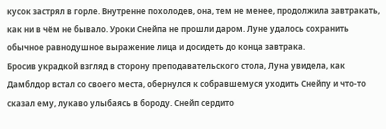кусок застрял в горле. Внутренне похолодев, она, тем не менее, продолжила завтракать, как ни в чём не бывало. Уроки Снейпа не прошли даром. Луне удалось сохранить обычное равнодушное выражение лица и досидеть до конца завтрака.
Бросив украдкой взгляд в сторону преподавательского стола, Луна увидела, как Дамблдор встал со своего места, обернулся к собравшемуся уходить Снейпу и что-то сказал ему, лукаво улыбаясь в бороду. Снейп сердито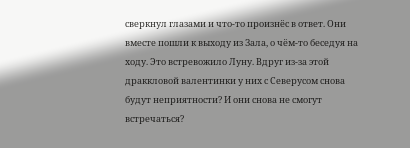сверкнул глазами и что-то произнёс в ответ. Они вместе пошли к выходу из Зала, о чём-то беседуя на ходу. Это встревожило Луну. Вдруг из-за этой драккловой валентинки у них с Северусом снова будут неприятности? И они снова не смогут встречаться?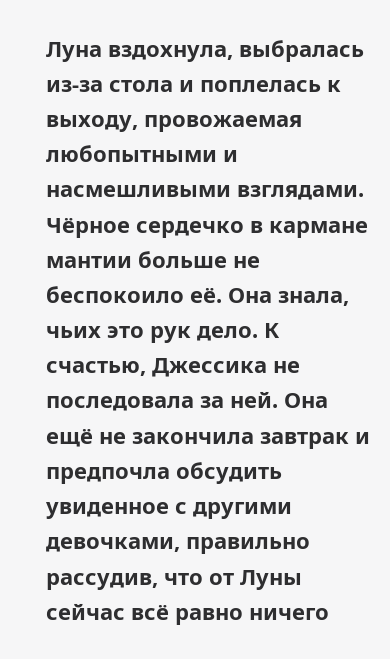Луна вздохнула, выбралась из-за стола и поплелась к выходу, провожаемая любопытными и насмешливыми взглядами. Чёрное сердечко в кармане мантии больше не беспокоило её. Она знала, чьих это рук дело. К счастью, Джессика не последовала за ней. Она ещё не закончила завтрак и предпочла обсудить увиденное с другими девочками, правильно рассудив, что от Луны сейчас всё равно ничего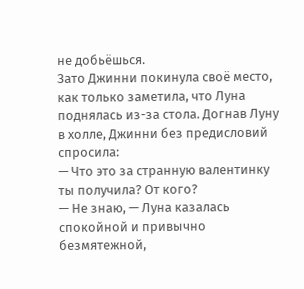не добьёшься.
Зато Джинни покинула своё место, как только заметила, что Луна поднялась из-за стола. Догнав Луну в холле, Джинни без предисловий спросила:
— Что это за странную валентинку ты получила? От кого?
— Не знаю, — Луна казалась спокойной и привычно безмятежной,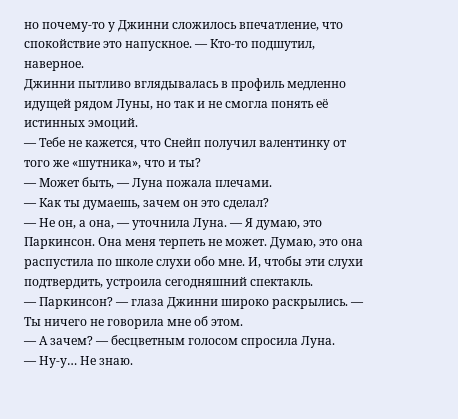но почему-то у Джинни сложилось впечатление, что спокойствие это напускное. — Кто-то подшутил, наверное.
Джинни пытливо вглядывалась в профиль медленно идущей рядом Луны, но так и не смогла понять её истинных эмоций.
— Тебе не кажется, что Снейп получил валентинку от того же «шутника», что и ты?
— Может быть, — Луна пожала плечами.
— Как ты думаешь, зачем он это сделал?
— Не он, а она, — уточнила Луна. — Я думаю, это Паркинсон. Она меня терпеть не может. Думаю, это она распустила по школе слухи обо мне. И, чтобы эти слухи подтвердить, устроила сегодняшний спектакль.
— Паркинсон? — глаза Джинни широко раскрылись. — Ты ничего не говорила мне об этом.
— А зачем? — бесцветным голосом спросила Луна.
— Ну-у… Не знаю.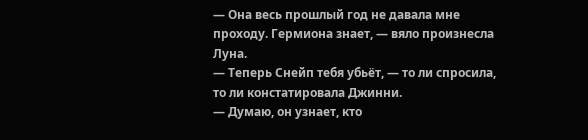— Она весь прошлый год не давала мне проходу. Гермиона знает, — вяло произнесла Луна.
— Теперь Снейп тебя убьёт, — то ли спросила, то ли констатировала Джинни.
— Думаю, он узнает, кто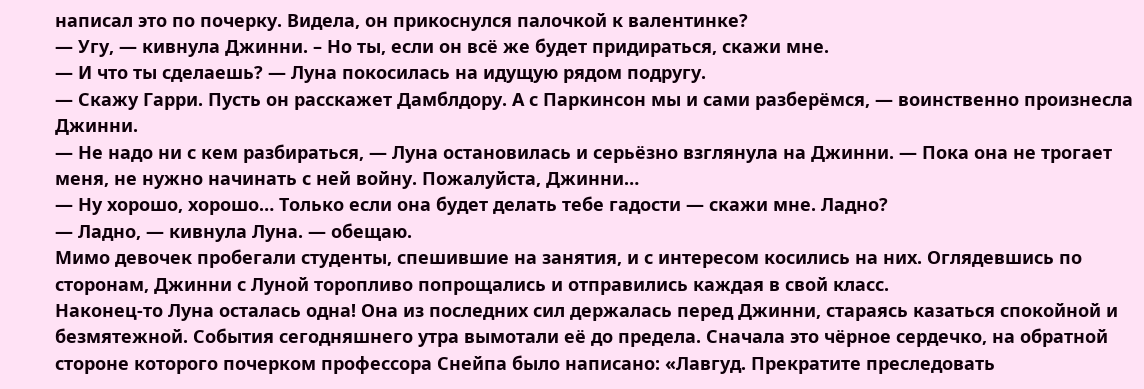написал это по почерку. Видела, он прикоснулся палочкой к валентинке?
— Угу, — кивнула Джинни. – Но ты, если он всё же будет придираться, скажи мне.
— И что ты сделаешь? — Луна покосилась на идущую рядом подругу.
— Скажу Гарри. Пусть он расскажет Дамблдору. А с Паркинсон мы и сами разберёмся, — воинственно произнесла Джинни.
— Не надо ни с кем разбираться, — Луна остановилась и серьёзно взглянула на Джинни. — Пока она не трогает меня, не нужно начинать с ней войну. Пожалуйста, Джинни…
— Ну хорошо, хорошо… Только если она будет делать тебе гадости — скажи мне. Ладно?
— Ладно, — кивнула Луна. — обещаю.
Мимо девочек пробегали студенты, спешившие на занятия, и с интересом косились на них. Оглядевшись по сторонам, Джинни с Луной торопливо попрощались и отправились каждая в свой класс.
Наконец-то Луна осталась одна! Она из последних сил держалась перед Джинни, стараясь казаться спокойной и безмятежной. События сегодняшнего утра вымотали её до предела. Сначала это чёрное сердечко, на обратной стороне которого почерком профессора Снейпа было написано: «Лавгуд. Прекратите преследовать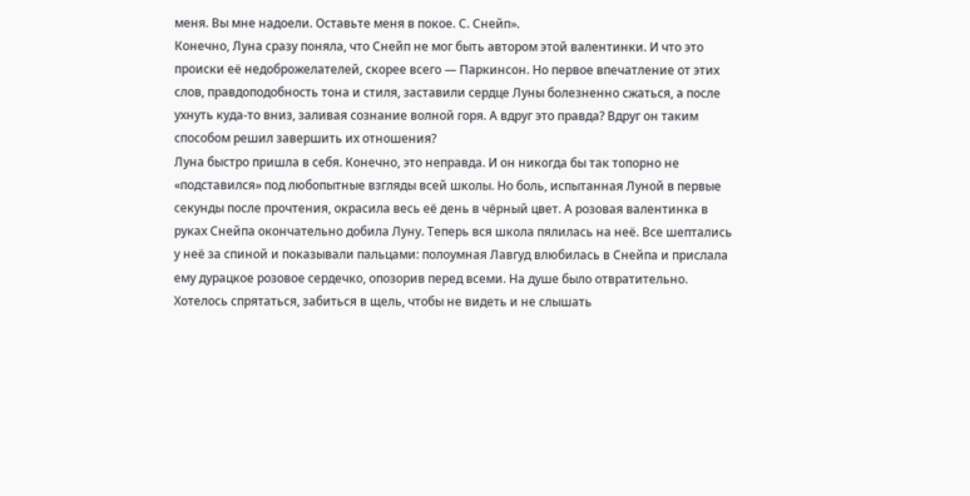меня. Вы мне надоели. Оставьте меня в покое. С. Снейп».
Конечно, Луна сразу поняла, что Снейп не мог быть автором этой валентинки. И что это происки её недоброжелателей, скорее всего — Паркинсон. Но первое впечатление от этих слов, правдоподобность тона и стиля, заставили сердце Луны болезненно сжаться, а после ухнуть куда-то вниз, заливая сознание волной горя. А вдруг это правда? Вдруг он таким способом решил завершить их отношения?
Луна быстро пришла в себя. Конечно, это неправда. И он никогда бы так топорно не «подставился» под любопытные взгляды всей школы. Но боль, испытанная Луной в первые секунды после прочтения, окрасила весь её день в чёрный цвет. А розовая валентинка в руках Снейпа окончательно добила Луну. Теперь вся школа пялилась на неё. Все шептались у неё за спиной и показывали пальцами: полоумная Лавгуд влюбилась в Снейпа и прислала ему дурацкое розовое сердечко, опозорив перед всеми. На душе было отвратительно. Хотелось спрятаться, забиться в щель, чтобы не видеть и не слышать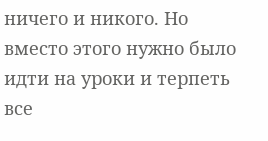ничего и никого. Но вместо этого нужно было идти на уроки и терпеть все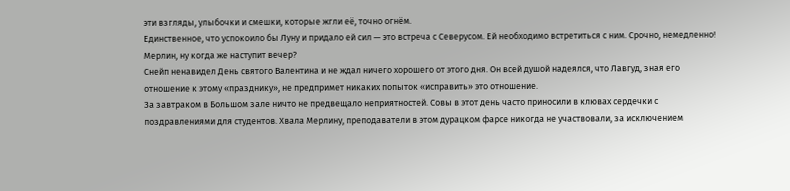эти взгляды, улыбочки и смешки, которые жгли её, точно огнём.
Единственное, что успокоило бы Луну и придало ей сил — это встреча с Северусом. Ей необходимо встретиться с ним. Срочно, немедленно! Мерлин, ну когда же наступит вечер?
Снейп ненавидел День святого Валентина и не ждал ничего хорошего от этого дня. Он всей душой надеялся, что Лавгуд, зная его отношение к этому «празднику», не предпримет никаких попыток «исправить» это отношение.
За завтраком в Большом зале ничто не предвещало неприятностей. Совы в этот день часто приносили в клювах сердечки с поздравлениями для студентов. Хвала Мерлину, преподаватели в этом дурацком фарсе никогда не участвовали, за исключением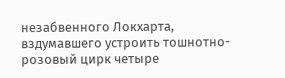незабвенного Локхарта, вздумавшего устроить тошнотно-розовый цирк четыре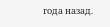года назад.